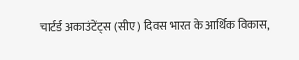चार्टर्ड अकाउंटेंट्स (सीए) दिवस भारत के आर्थिक विकास,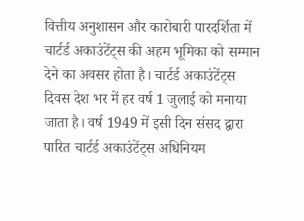वित्तीय अनुशासन और कारोबारी पारदर्शिता में चार्टर्ड अकाउंटेंट्स की अहम भूमिका को सम्मान देने का अवसर होता है। चार्टर्ड अकाउंटेंट्स दिवस देश भर में हर वर्ष 1 जुलाई को मनाया जाता है। वर्ष 1949 में इसी दिन संसद द्वारा पारित चार्टर्ड अकाउंटेंट्स अधिनियम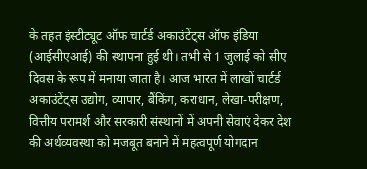के तहत इंस्टीट्यूट ऑफ चार्टर्ड अकाउंटेंट्स ऑफ इंडिया (आईसीएआई) की स्थापना हुई थी। तभी से 1 जुलाई को सीए दिवस के रूप में मनाया जाता है। आज भारत में लाखों चार्टर्ड अकाउंटेंट्स उद्योग, व्यापार, बैंकिंग, कराधान, लेखा-परीक्षण, वित्तीय परामर्श और सरकारी संस्थानों में अपनी सेवाएं देकर देश की अर्थव्यवस्था को मजबूत बनाने में महत्वपूर्ण योगदान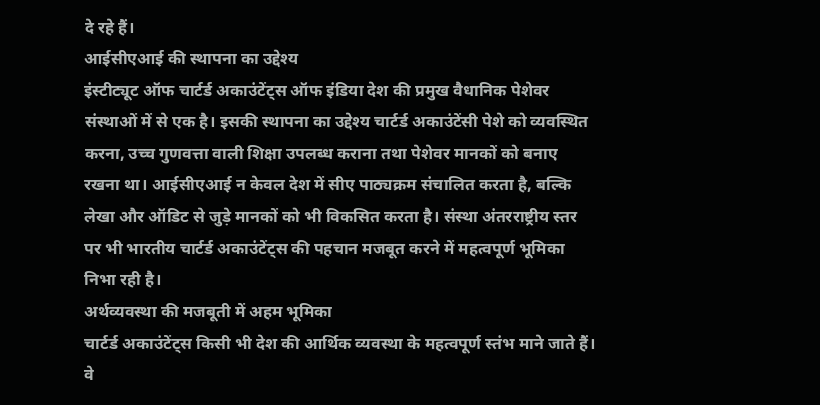दे रहे हैं।
आईसीएआई की स्थापना का उद्देश्य
इंस्टीट्यूट ऑफ चार्टर्ड अकाउंटेंट्स ऑफ इंडिया देश की प्रमुख वैधानिक पेशेवर संस्थाओं में से एक है। इसकी स्थापना का उद्देश्य चार्टर्ड अकाउंटेंसी पेशे को व्यवस्थित करना, उच्च गुणवत्ता वाली शिक्षा उपलब्ध कराना तथा पेशेवर मानकों को बनाए रखना था। आईसीएआई न केवल देश में सीए पाठ्यक्रम संचालित करता है, बल्कि लेखा और ऑडिट से जुड़े मानकों को भी विकसित करता है। संस्था अंतरराष्ट्रीय स्तर पर भी भारतीय चार्टर्ड अकाउंटेंट्स की पहचान मजबूत करने में महत्वपूर्ण भूमिका निभा रही है।
अर्थव्यवस्था की मजबूती में अहम भूमिका
चार्टर्ड अकाउंटेंट्स किसी भी देश की आर्थिक व्यवस्था के महत्वपूर्ण स्तंभ माने जाते हैं। वे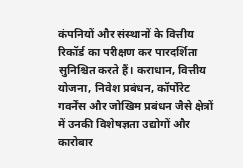कंपनियों और संस्थानों के वित्तीय रिकॉर्ड का परीक्षण कर पारदर्शिता सुनिश्चित करते हैं। कराधान, वित्तीय योजना, निवेश प्रबंधन, कॉर्पोरेट गवर्नेंस और जोखिम प्रबंधन जैसे क्षेत्रों में उनकी विशेषज्ञता उद्योगों और कारोबार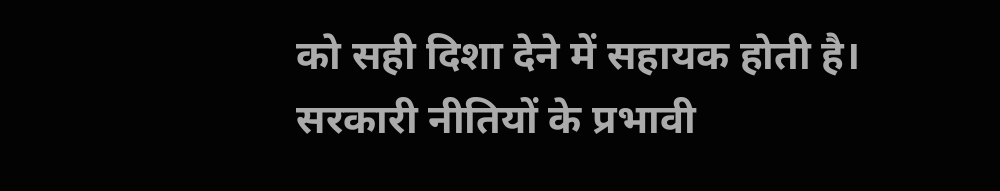को सही दिशा देने में सहायक होती है। सरकारी नीतियों के प्रभावी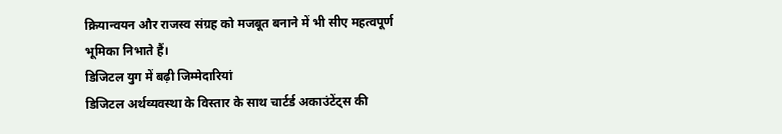क्रियान्वयन और राजस्व संग्रह को मजबूत बनाने में भी सीए महत्वपूर्ण भूमिका निभाते हैं।
डिजिटल युग में बढ़ी जिम्मेदारियां
डिजिटल अर्थव्यवस्था के विस्तार के साथ चार्टर्ड अकाउंटेंट्स की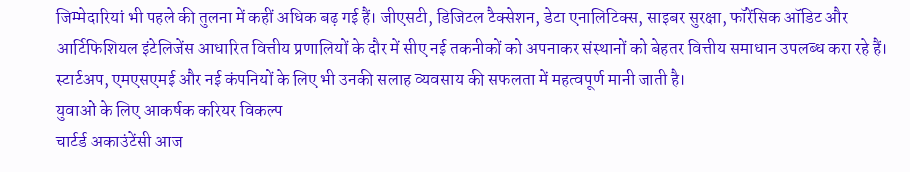जिम्मेदारियां भी पहले की तुलना में कहीं अधिक बढ़ गई हैं। जीएसटी, डिजिटल टैक्सेशन, डेटा एनालिटिक्स, साइबर सुरक्षा, फॉरेंसिक ऑडिट और आर्टिफिशियल इंटेलिजेंस आधारित वित्तीय प्रणालियों के दौर में सीए नई तकनीकों को अपनाकर संस्थानों को बेहतर वित्तीय समाधान उपलब्ध करा रहे हैं। स्टार्टअप, एमएसएमई और नई कंपनियों के लिए भी उनकी सलाह व्यवसाय की सफलता में महत्वपूर्ण मानी जाती है।
युवाओं के लिए आकर्षक करियर विकल्प
चार्टर्ड अकाउंटेंसी आज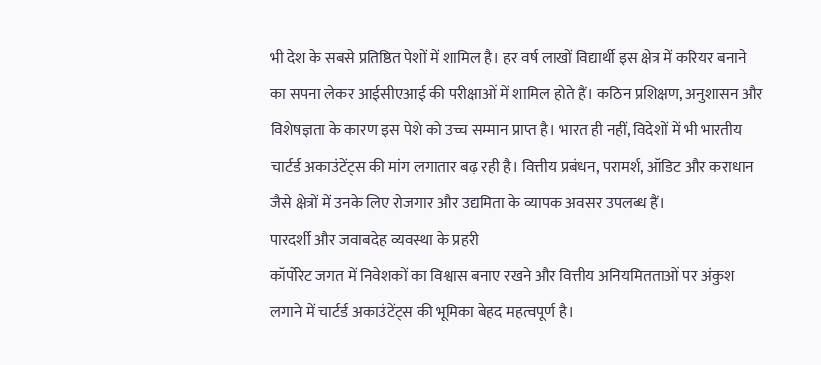भी देश के सबसे प्रतिष्ठित पेशों में शामिल है। हर वर्ष लाखों विद्यार्थी इस क्षेत्र में करियर बनाने का सपना लेकर आईसीएआई की परीक्षाओं में शामिल होते हैं। कठिन प्रशिक्षण, अनुशासन और विशेषज्ञता के कारण इस पेशे को उच्च सम्मान प्राप्त है। भारत ही नहीं, विदेशों में भी भारतीय चार्टर्ड अकाउंटेंट्स की मांग लगातार बढ़ रही है। वित्तीय प्रबंधन, परामर्श, ऑडिट और कराधान जैसे क्षेत्रों में उनके लिए रोजगार और उद्यमिता के व्यापक अवसर उपलब्ध हैं।
पारदर्शी और जवाबदेह व्यवस्था के प्रहरी
कॉर्पोरेट जगत में निवेशकों का विश्वास बनाए रखने और वित्तीय अनियमितताओं पर अंकुश लगाने में चार्टर्ड अकाउंटेंट्स की भूमिका बेहद महत्वपूर्ण है।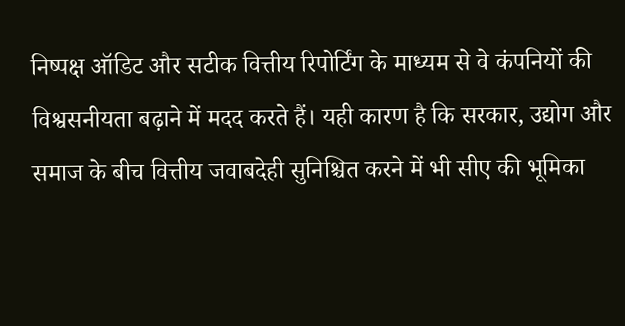निष्पक्ष ऑडिट और सटीक वित्तीय रिपोर्टिंग के माध्यम से वे कंपनियों की विश्वसनीयता बढ़ाने में मदद करते हैं। यही कारण है कि सरकार, उद्योग और समाज के बीच वित्तीय जवाबदेही सुनिश्चित करने में भी सीए की भूमिका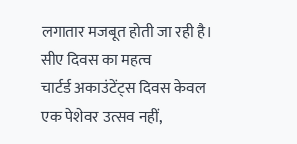लगातार मजबूत होती जा रही है।
सीए दिवस का महत्व
चार्टर्ड अकाउंटेंट्स दिवस केवल एक पेशेवर उत्सव नहीं,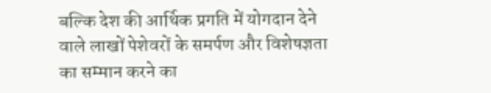बल्कि देश की आर्थिक प्रगति में योगदान देने वाले लाखों पेशेवरों के समर्पण और विशेषज्ञता का सम्मान करने का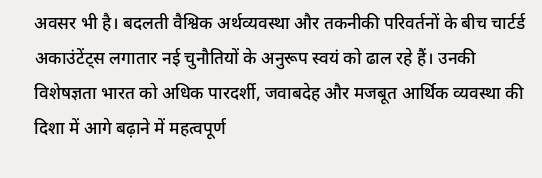अवसर भी है। बदलती वैश्विक अर्थव्यवस्था और तकनीकी परिवर्तनों के बीच चार्टर्ड अकाउंटेंट्स लगातार नई चुनौतियों के अनुरूप स्वयं को ढाल रहे हैं। उनकी विशेषज्ञता भारत को अधिक पारदर्शी, जवाबदेह और मजबूत आर्थिक व्यवस्था की दिशा में आगे बढ़ाने में महत्वपूर्ण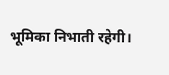भूमिका निभाती रहेगी।